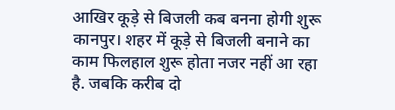आखिर कूड़े से बिजली कब बनना होगी शुरू
कानपुर। शहर में कूड़े से बिजली बनाने का काम फिलहाल शुरू होता नजर नहीं आ रहा है. जबकि करीब दो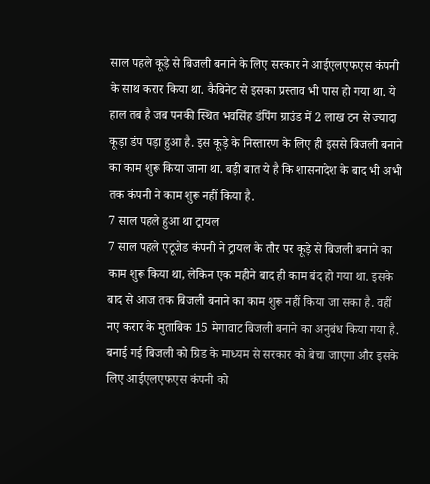साल पहले कूड़े से बिजली बनाने के लिए सरकार ने आईएलएफएस कंपनी के साथ करार किया था. कैबिनेट से इसका प्रस्ताव भी पास हो गया था. ये हाल तब है जब पनकी स्थित भवसिंह डंपिंग ग्राउंड में 2 लाख टन से ज्यादा कूड़ा डंप पड़ा हुआ है. इस कूड़े के निस्तारण के लिए ही इससे बिजली बनाने का काम शुरू किया जाना था. बड़ी बात ये है कि शासनादेश के बाद भी अभी तक कंपनी ने काम शुरू नहीं किया है.
7 साल पहले हुआ था ट्रायल
7 साल पहले एटूजेड कंपनी ने ट्रायल के तौर पर कूड़े से बिजली बनाने का काम शुरू किया था, लेकिन एक महीने बाद ही काम बंद हो गया था. इसके बाद से आज तक बिजली बनाने का काम शुरू नहीं किया जा सका है. वहीं नए करार के मुताबिक 15 मेगावाट बिजली बनाने का अनुबंध किया गया है. बनाई गई बिजली को ग्रिड के माध्यम से सरकार को बेचा जाएगा और इसके लिए आईएलएफएस कंपनी को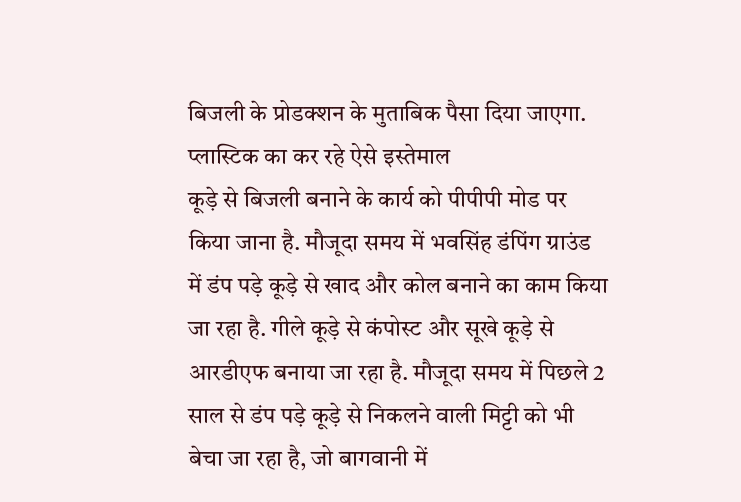बिजली के प्रोडक्शन के मुताबिक पैसा दिया जाएगा.
प्लास्टिक का कर रहे ऐसे इस्तेमाल
कूड़े से बिजली बनाने के कार्य को पीपीपी मोड पर किया जाना है. मौजूदा समय में भवसिंह डंपिंग ग्राउंड में डंप पड़े कूड़े से खाद और कोल बनाने का काम किया जा रहा है. गीले कूड़े से कंपोस्ट और सूखे कूड़े से आरडीएफ बनाया जा रहा है. मौजूदा समय में पिछले 2 साल से डंप पड़े कूड़े से निकलने वाली मिट्टी को भी बेचा जा रहा है, जो बागवानी में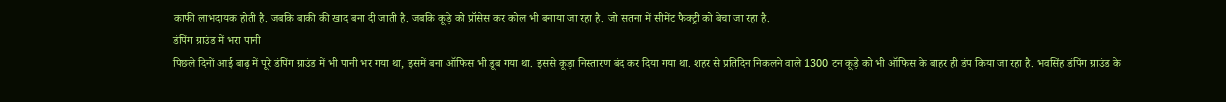काफी लाभदायक होती है. जबकि बाकी की खाद बना दी जाती है. जबकि कूड़े को प्रॉसेस कर कोल भी बनाया जा रहा है. जो सतना में सीमेंट फैक्ट्री को बेचा जा रहा है.
डंपिंग ग्राउंड में भरा पानी
पिछले दिनों आई बाढ़ में पूरे डंपिंग ग्राउंड में भी पानी भर गया था, इसमें बना ऑफिस भी डूब गया था. इससे कूड़ा निस्तारण बंद कर दिया गया था. शहर से प्रतिदिन निकलने वाले 1300 टन कूड़े को भी ऑफिस के बाहर ही डंप किया जा रहा है. भवसिंह डंपिंग ग्राउंड के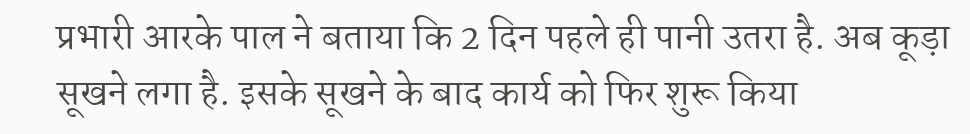प्रभारी आरके पाल ने बताया कि 2 दिन पहले ही पानी उतरा है. अब कूड़ा सूखने लगा है. इसके सूखने के बाद कार्य को फिर शुरू किया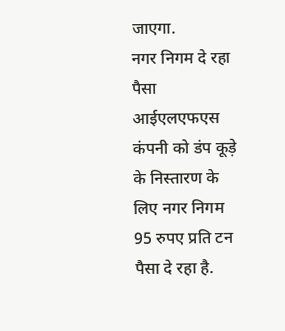जाएगा.
नगर निगम दे रहा पैसा
आईएलएफएस कंपनी को डंप कूड़े के निस्तारण के लिए नगर निगम 95 रुपए प्रति टन पैसा दे रहा है.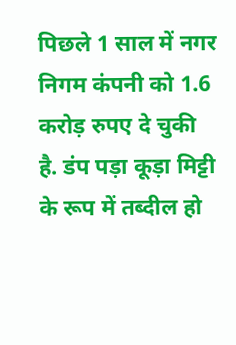पिछले 1 साल में नगर निगम कंपनी को 1.6 करोड़ रुपए दे चुकी है. डंप पड़ा कूड़ा मिट्टी के रूप में तब्दील हो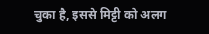चुका है, इससे मिट्टी को अलग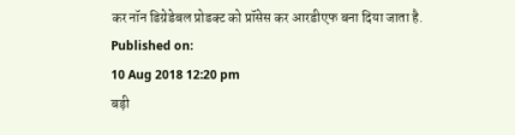कर नॉन डिग्रेडेबल प्रोडक्ट को प्रॉसेस कर आरडीएफ बना दिया जाता है.
Published on:
10 Aug 2018 12:20 pm
बड़ी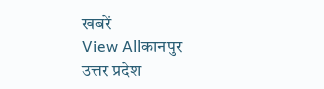खबरें
View Allकानपुर
उत्तर प्रदेश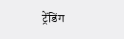ट्रेंडिंग